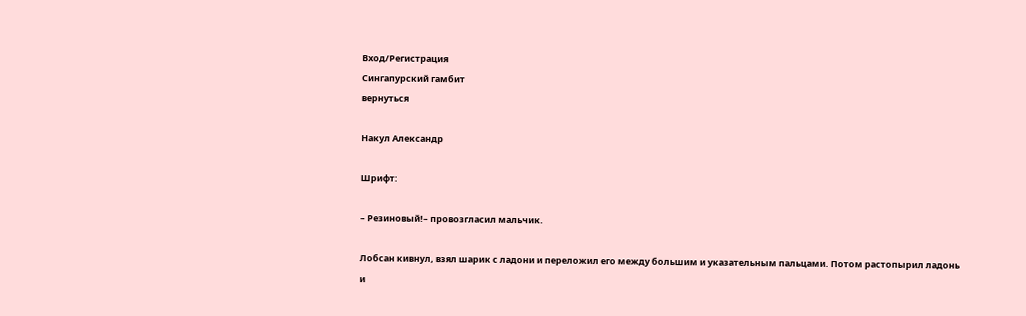Вход/Регистрация
Сингапурский гамбит
вернуться

Накул Александр

Шрифт:

– Резиновый!– провозгласил мальчик.

Лобсан кивнул, взял шарик с ладони и переложил его между большим и указательным пальцами. Потом растопырил ладонь и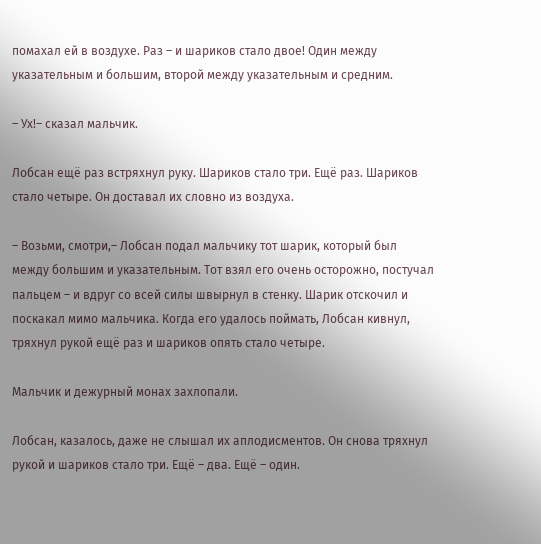помахал ей в воздухе. Раз – и шариков стало двое! Один между указательным и большим, второй между указательным и средним.

– Ух!– сказал мальчик.

Лобсан ещё раз встряхнул руку. Шариков стало три. Ещё раз. Шариков стало четыре. Он доставал их словно из воздуха.

– Возьми, смотри,– Лобсан подал мальчику тот шарик, который был между большим и указательным. Тот взял его очень осторожно, постучал пальцем – и вдруг со всей силы швырнул в стенку. Шарик отскочил и поскакал мимо мальчика. Когда его удалось поймать, Лобсан кивнул, тряхнул рукой ещё раз и шариков опять стало четыре.

Мальчик и дежурный монах захлопали.

Лобсан, казалось, даже не слышал их аплодисментов. Он снова тряхнул рукой и шариков стало три. Ещё – два. Ещё – один.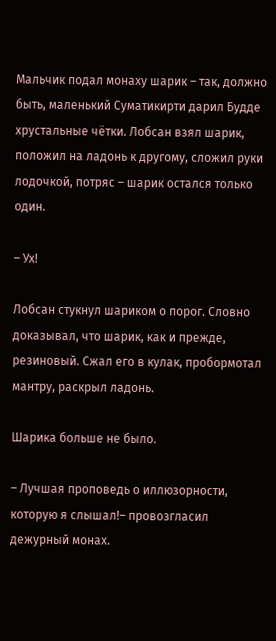Мальчик подал монаху шарик – так, должно быть, маленький Суматикирти дарил Будде хрустальные чётки. Лобсан взял шарик, положил на ладонь к другому, сложил руки лодочкой, потряс – шарик остался только один.

– Ух!

Лобсан стукнул шариком о порог. Словно доказывал, что шарик, как и прежде, резиновый. Сжал его в кулак, пробормотал мантру, раскрыл ладонь.

Шарика больше не было.

– Лучшая проповедь о иллюзорности, которую я слышал!– провозгласил дежурный монах.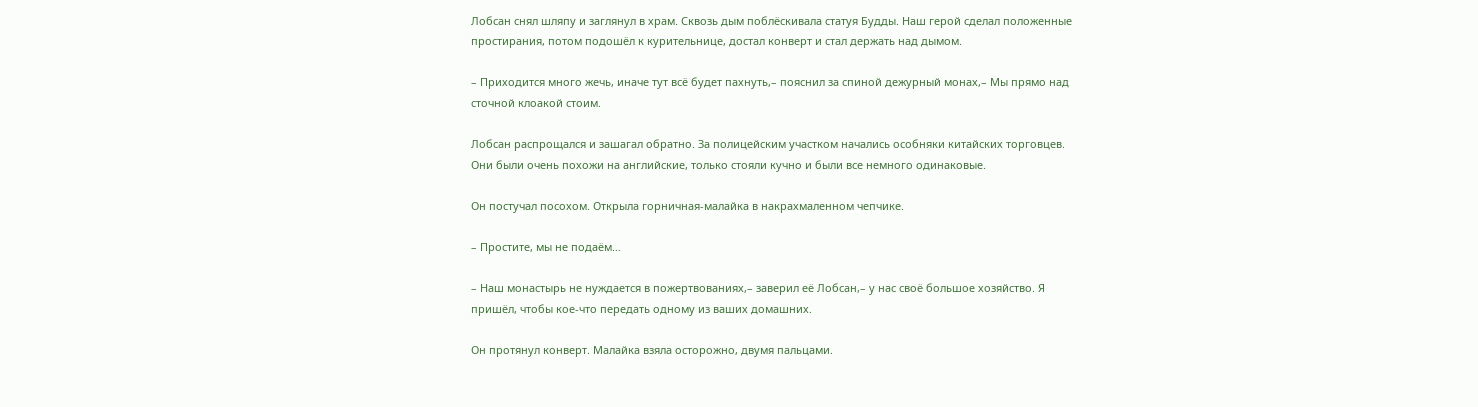Лобсан снял шляпу и заглянул в храм. Сквозь дым поблёскивала статуя Будды. Наш герой сделал положенные простирания, потом подошёл к курительнице, достал конверт и стал держать над дымом.

– Приходится много жечь, иначе тут всё будет пахнуть,– пояснил за спиной дежурный монах,– Мы прямо над сточной клоакой стоим.

Лобсан распрощался и зашагал обратно. За полицейским участком начались особняки китайских торговцев. Они были очень похожи на английские, только стояли кучно и были все немного одинаковые.

Он постучал посохом. Открыла горничная-малайка в накрахмаленном чепчике.

– Простите, мы не подаём…

– Наш монастырь не нуждается в пожертвованиях,– заверил её Лобсан,– у нас своё большое хозяйство. Я пришёл, чтобы кое-что передать одному из ваших домашних.

Он протянул конверт. Малайка взяла осторожно, двумя пальцами.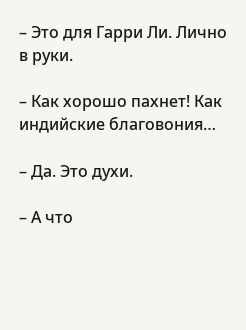– Это для Гарри Ли. Лично в руки.

– Как хорошо пахнет! Как индийские благовония…

– Да. Это духи.

– А что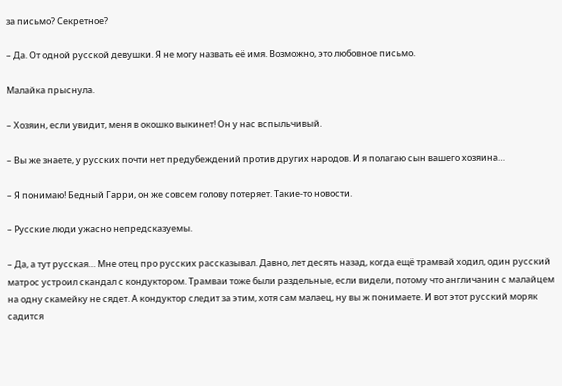за письмо? Секретное?

– Да. От одной русской девушки. Я не могу назвать её имя. Возможно, это любовное письмо.

Малайка прыснула.

– Хозяин, если увидит, меня в окошко выкинет! Он у нас вспыльчивый.

– Вы же знаете, у русских почти нет предубеждений против других народов. И я полагаю сын вашего хозяина…

– Я понимаю! Бедный Гарри, он же совсем голову потеряет. Такие-то новости.

– Русские люди ужасно непредсказуемы.

– Да, а тут русская… Мне отец про русских рассказывал. Давно, лет десять назад, когда ещё трамвай ходил, один русский матрос устроил скандал с кондуктором. Трамваи тоже были раздельные, если видели, потому что англичанин с малайцем на одну скамейку не сядет. А кондуктор следит за этим, хотя сам малаец, ну вы ж понимаете. И вот этот русский моряк садится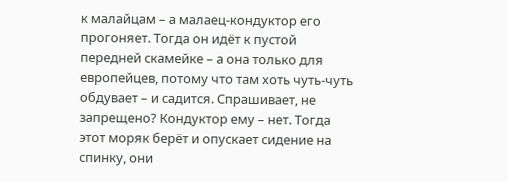к малайцам – а малаец-кондуктор его прогоняет. Тогда он идёт к пустой передней скамейке – а она только для европейцев, потому что там хоть чуть-чуть обдувает – и садится. Спрашивает, не запрещено? Кондуктор ему – нет. Тогда этот моряк берёт и опускает сидение на спинку, они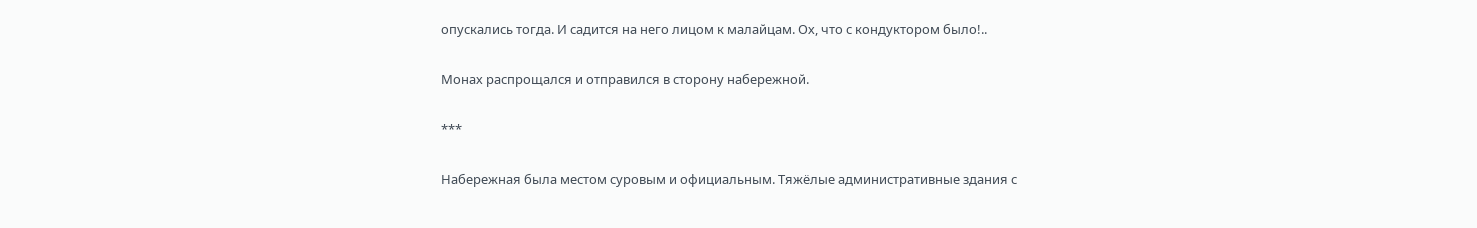опускались тогда. И садится на него лицом к малайцам. Ох, что с кондуктором было!..

Монах распрощался и отправился в сторону набережной.

***

Набережная была местом суровым и официальным. Тяжёлые административные здания с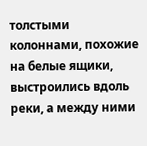толстыми колоннами, похожие на белые ящики, выстроились вдоль реки, а между ними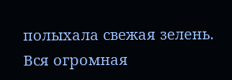полыхала свежая зелень. Вся огромная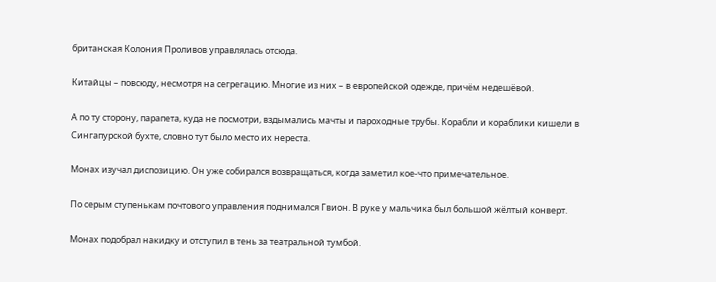британская Колония Проливов управлялась отсюда.

Китайцы – повсюду, несмотря на сегрегацию. Многие из них – в европейской одежде, причём недешёвой.

А по ту сторону, парапета, куда не посмотри, вздымались мачты и пароходные трубы. Корабли и кораблики кишели в Сингапурской бухте, словно тут было место их нереста.

Монах изучал диспозицию. Он уже собирался возвращаться, когда заметил кое-что примечательное.

По серым ступенькам почтового управления поднимался Гвион. В руке у мальчика был большой жёлтый конверт.

Монах подобрал накидку и отступил в тень за театральной тумбой.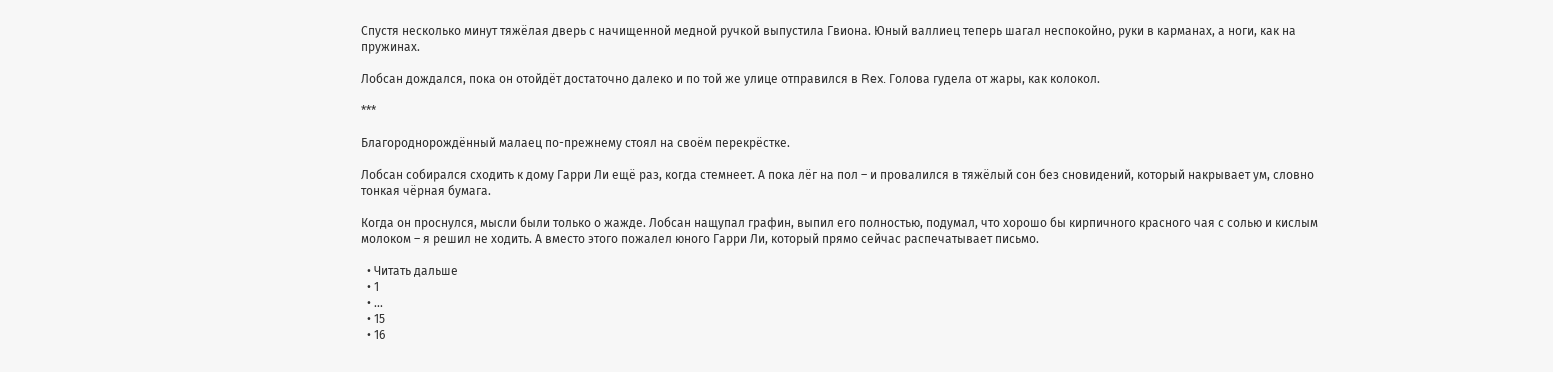Спустя несколько минут тяжёлая дверь с начищенной медной ручкой выпустила Гвиона. Юный валлиец теперь шагал неспокойно, руки в карманах, а ноги, как на пружинах.

Лобсан дождался, пока он отойдёт достаточно далеко и по той же улице отправился в Rex. Голова гудела от жары, как колокол.

***

Благороднорождённый малаец по-прежнему стоял на своём перекрёстке.

Лобсан собирался сходить к дому Гарри Ли ещё раз, когда стемнеет. А пока лёг на пол – и провалился в тяжёлый сон без сновидений, который накрывает ум, словно тонкая чёрная бумага.

Когда он проснулся, мысли были только о жажде. Лобсан нащупал графин, выпил его полностью, подумал, что хорошо бы кирпичного красного чая с солью и кислым молоком – я решил не ходить. А вместо этого пожалел юного Гарри Ли, который прямо сейчас распечатывает письмо.

  • Читать дальше
  • 1
  • ...
  • 15
  • 16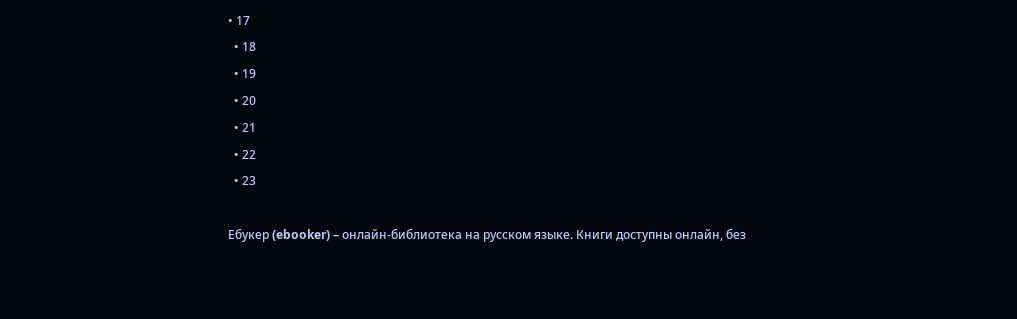• 17
  • 18
  • 19
  • 20
  • 21
  • 22
  • 23

Ебукер (ebooker) – онлайн-библиотека на русском языке. Книги доступны онлайн, без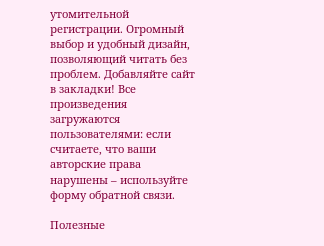утомительной регистрации. Огромный выбор и удобный дизайн, позволяющий читать без проблем. Добавляйте сайт в закладки! Все произведения загружаются пользователями: если считаете, что ваши авторские права нарушены – используйте форму обратной связи.

Полезные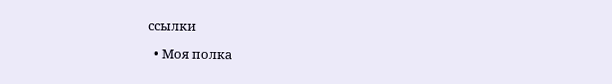ссылки

  • Моя полка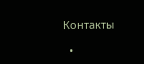Контакты

  •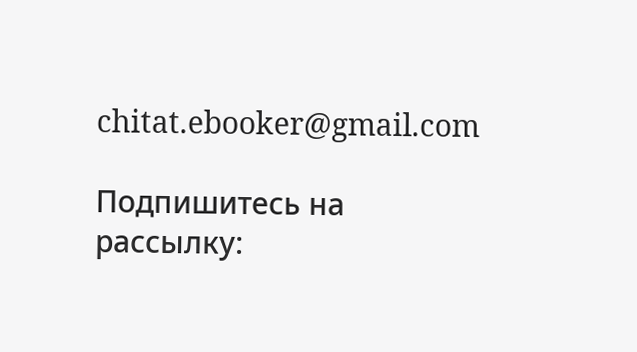chitat.ebooker@gmail.com

Подпишитесь на рассылку: